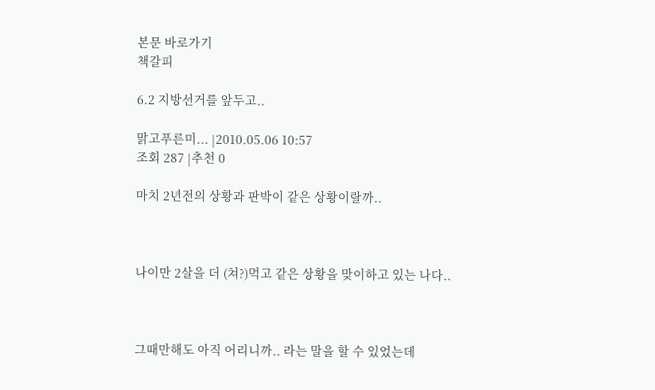본문 바로가기
책갈피

6.2 지방선거를 앞두고..

맑고푸른미... |2010.05.06 10:57
조회 287 |추천 0

마치 2년전의 상황과 판박이 같은 상황이랄까..



나이만 2살을 더 (쳐?)먹고 같은 상황을 맞이하고 있는 나다..



그때만해도 아직 어리니까.. 라는 말을 할 수 있었는데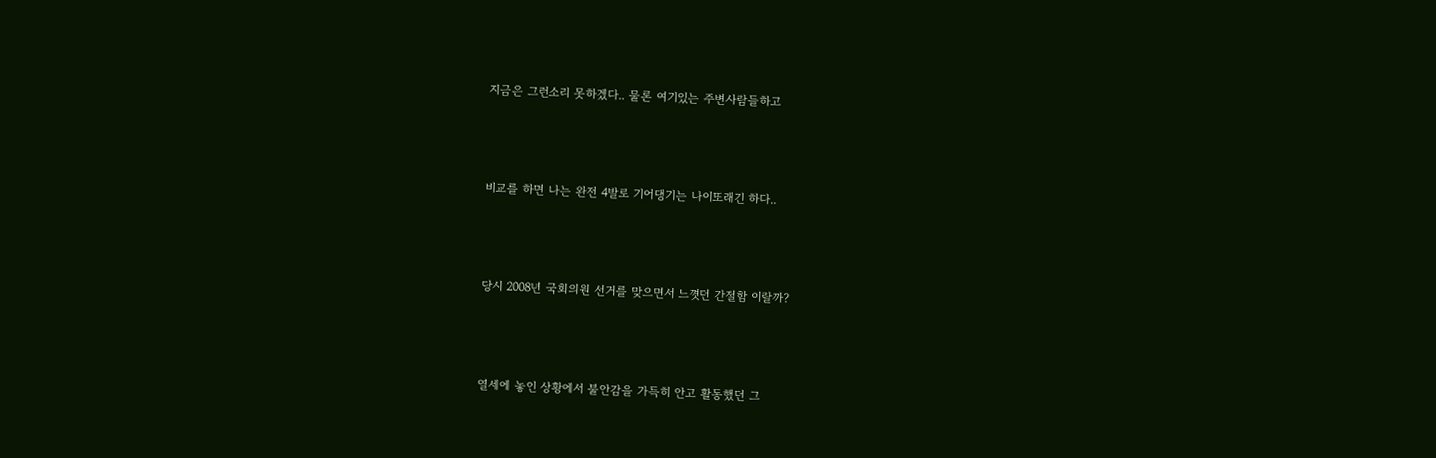지금은 그런소리 못하겠다.. 물론 여기있는 주변사람들하고



비교를 하면 나는 완전 4발로 기어댕기는 나이또래긴 하다..



당시 2008년 국회의원 선거를 맞으면서 느꼇던 간절함 이랄까?



열세에 놓인 상황에서 불안감을 가득히 안고 활동했던 그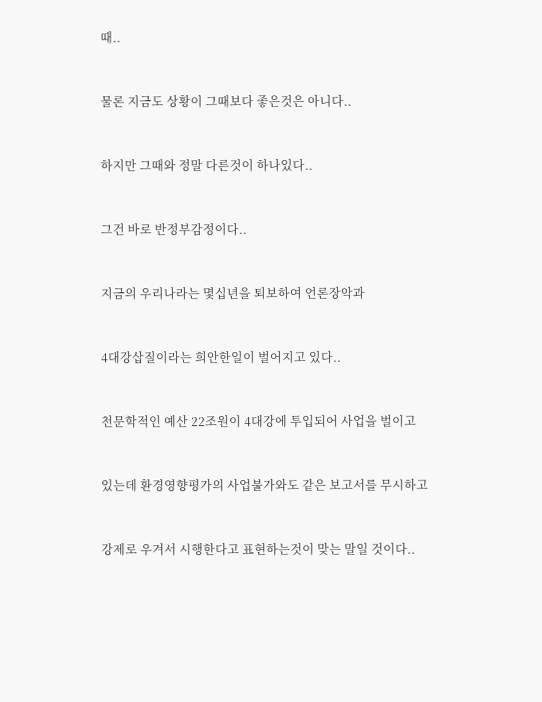때..



물론 지금도 상황이 그때보다 좋은것은 아니다..



하지만 그때와 정말 다른것이 하나있다..



그건 바로 반정부감정이다..



지금의 우리나라는 몇십년을 퇴보하여 언론장악과



4대강삽질이라는 희안한일이 벌어지고 있다..



천문학적인 예산 22조원이 4대강에 투입되어 사업을 벌이고



있는데 환경영향평가의 사업불가와도 같은 보고서를 무시하고



강제로 우겨서 시행한다고 표현하는것이 맞는 말일 것이다..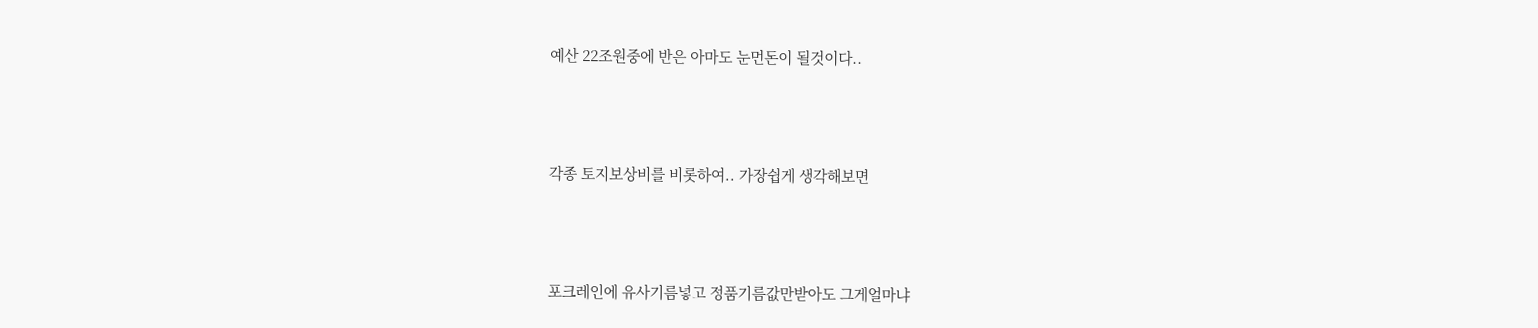예산 22조원중에 반은 아마도 눈먼돈이 될것이다..



각종 토지보상비를 비롯하여.. 가장쉽게 생각해보면



포크레인에 유사기름넣고 정품기름값만받아도 그게얼마냐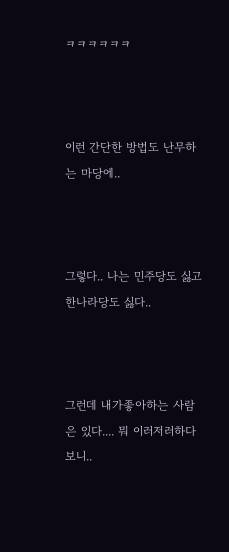ㅋㅋㅋㅋㅋㅋ



이런 간단한 방법도 난무하는 마당에..



그렇다.. 나는 민주당도 싫고 한나라당도 싫다..



그런데 내가좋아하는 사람은 있다.... 뭐 이러저러하다보니..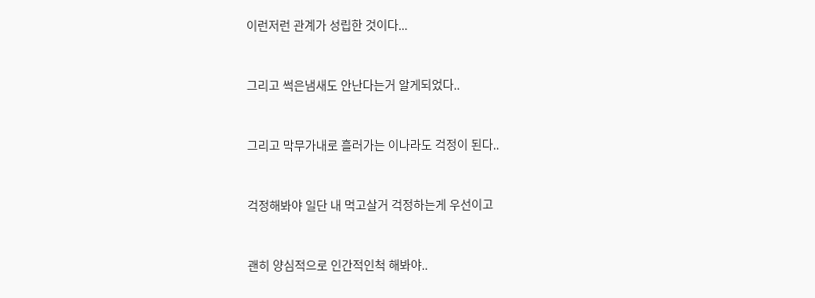이런저런 관계가 성립한 것이다...



그리고 썩은냄새도 안난다는거 알게되었다..



그리고 막무가내로 흘러가는 이나라도 걱정이 된다..



걱정해봐야 일단 내 먹고살거 걱정하는게 우선이고



괜히 양심적으로 인간적인척 해봐야..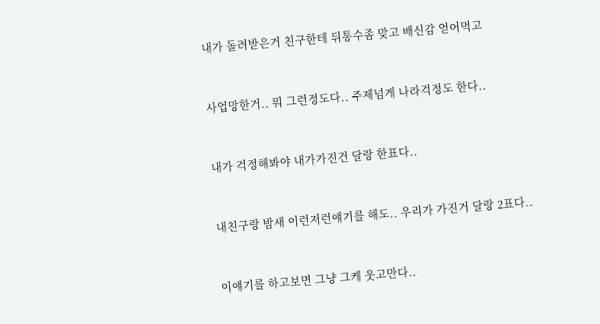내가 돌려받은거 친구한테 뒤통수좀 맞고 배신감 얻어먹고



사업망한거.. 뭐 그런정도다.. 주제넘게 나라걱정도 한다..



내가 걱정해봐야 내가가진건 달랑 한표다..



내친구랑 밤새 이런저런얘기를 해도.. 우리가 가진거 달랑 2표다..



이얘기를 하고보면 그냥 그케 웃고만다..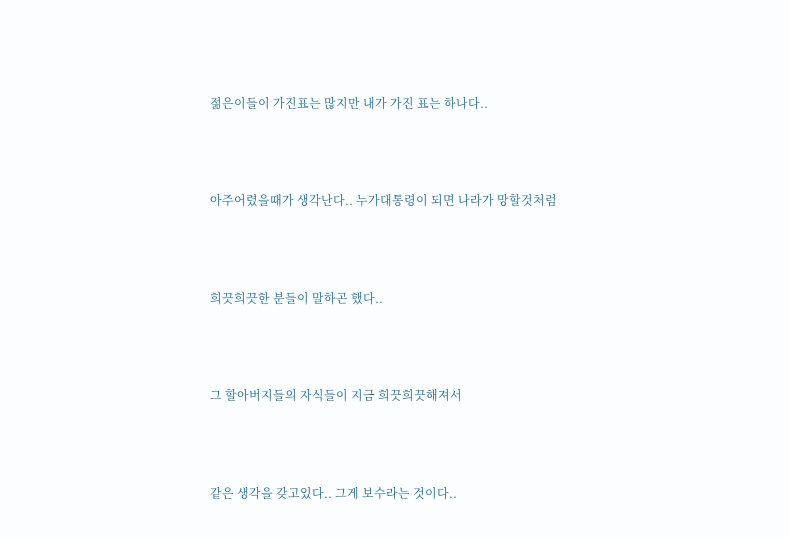젊은이들이 가진표는 많지만 내가 가진 표는 하나다..



아주어렸을때가 생각난다.. 누가대통령이 되면 나라가 망할것처럼



희끗희끗한 분들이 말하곤 했다..



그 할아버지들의 자식들이 지금 희끗희끗해져서



같은 생각을 갖고있다.. 그게 보수라는 것이다..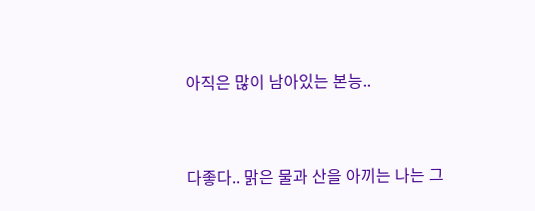아직은 많이 남아있는 본능..



다좋다.. 맑은 물과 산을 아끼는 나는 그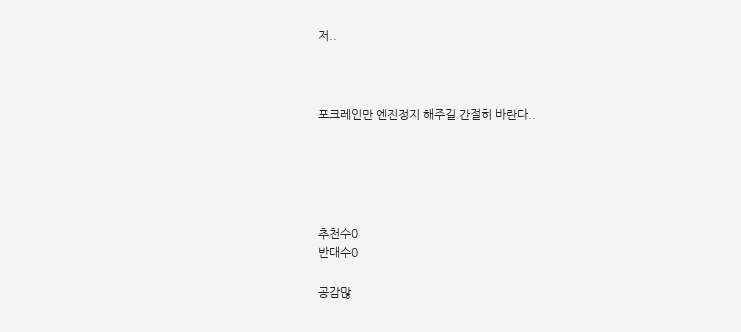저..



포크레인만 엔진정지 해주길 간절히 바란다..





추천수0
반대수0

공감많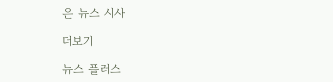은 뉴스 시사

더보기

뉴스 플러스